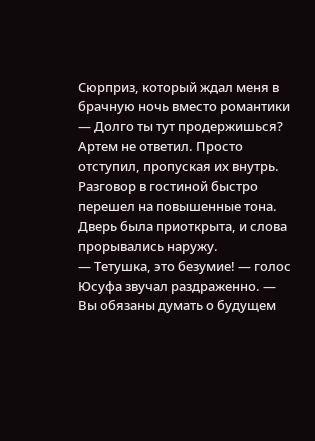Сюрприз, который ждал меня в брачную ночь вместо романтики
— Долго ты тут продержишься?
Артем не ответил. Просто отступил, пропуская их внутрь.
Разговор в гостиной быстро перешел на повышенные тона. Дверь была приоткрыта, и слова прорывались наружу.
— Тетушка, это безумие! — голос Юсуфа звучал раздраженно. — Вы обязаны думать о будущем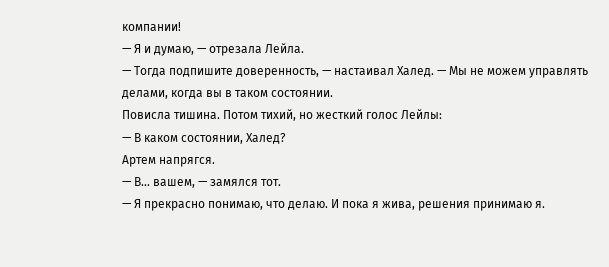компании!
— Я и думаю, — отрезала Лейла.
— Тогда подпишите доверенность, — настаивал Халед. — Мы не можем управлять делами, когда вы в таком состоянии.
Повисла тишина. Потом тихий, но жесткий голос Лейлы:
— В каком состоянии, Халед?
Артем напрягся.
— В… вашем, — замялся тот.
— Я прекрасно понимаю, что делаю. И пока я жива, решения принимаю я.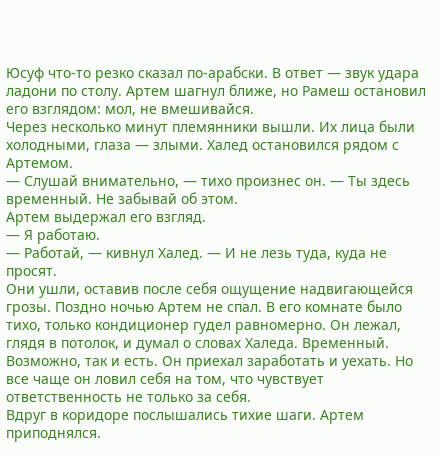Юсуф что-то резко сказал по-арабски. В ответ — звук удара ладони по столу. Артем шагнул ближе, но Рамеш остановил его взглядом: мол, не вмешивайся.
Через несколько минут племянники вышли. Их лица были холодными, глаза — злыми. Халед остановился рядом с Артемом.
— Слушай внимательно, — тихо произнес он. — Ты здесь временный. Не забывай об этом.
Артем выдержал его взгляд.
— Я работаю.
— Работай, — кивнул Халед. — И не лезь туда, куда не просят.
Они ушли, оставив после себя ощущение надвигающейся грозы. Поздно ночью Артем не спал. В его комнате было тихо, только кондиционер гудел равномерно. Он лежал, глядя в потолок, и думал о словах Халеда. Временный. Возможно, так и есть. Он приехал заработать и уехать. Но все чаще он ловил себя на том, что чувствует ответственность не только за себя.
Вдруг в коридоре послышались тихие шаги. Артем приподнялся.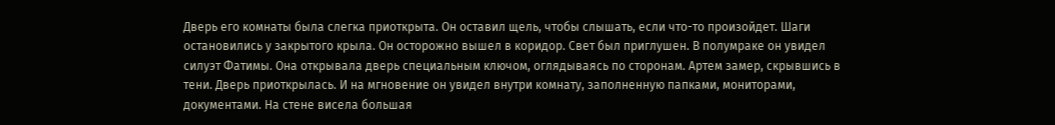Дверь его комнаты была слегка приоткрыта. Он оставил щель, чтобы слышать, если что-то произойдет. Шаги остановились у закрытого крыла. Он осторожно вышел в коридор. Свет был приглушен. В полумраке он увидел силуэт Фатимы. Она открывала дверь специальным ключом, оглядываясь по сторонам. Артем замер, скрывшись в тени. Дверь приоткрылась. И на мгновение он увидел внутри комнату, заполненную папками, мониторами, документами. На стене висела большая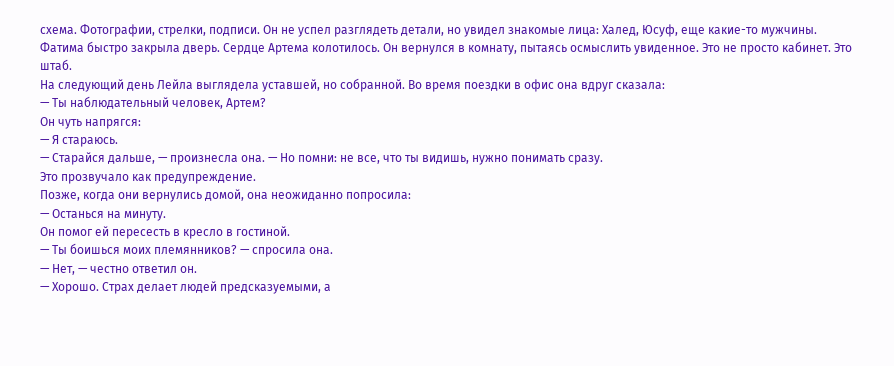схема. Фотографии, стрелки, подписи. Он не успел разглядеть детали, но увидел знакомые лица: Халед, Юсуф, еще какие-то мужчины.
Фатима быстро закрыла дверь. Сердце Артема колотилось. Он вернулся в комнату, пытаясь осмыслить увиденное. Это не просто кабинет. Это штаб.
На следующий день Лейла выглядела уставшей, но собранной. Во время поездки в офис она вдруг сказала:
— Ты наблюдательный человек, Артем?
Он чуть напрягся:
— Я стараюсь.
— Старайся дальше, — произнесла она. — Но помни: не все, что ты видишь, нужно понимать сразу.
Это прозвучало как предупреждение.
Позже, когда они вернулись домой, она неожиданно попросила:
— Останься на минуту.
Он помог ей пересесть в кресло в гостиной.
— Ты боишься моих племянников? — спросила она.
— Нет, — честно ответил он.
— Хорошо. Страх делает людей предсказуемыми, а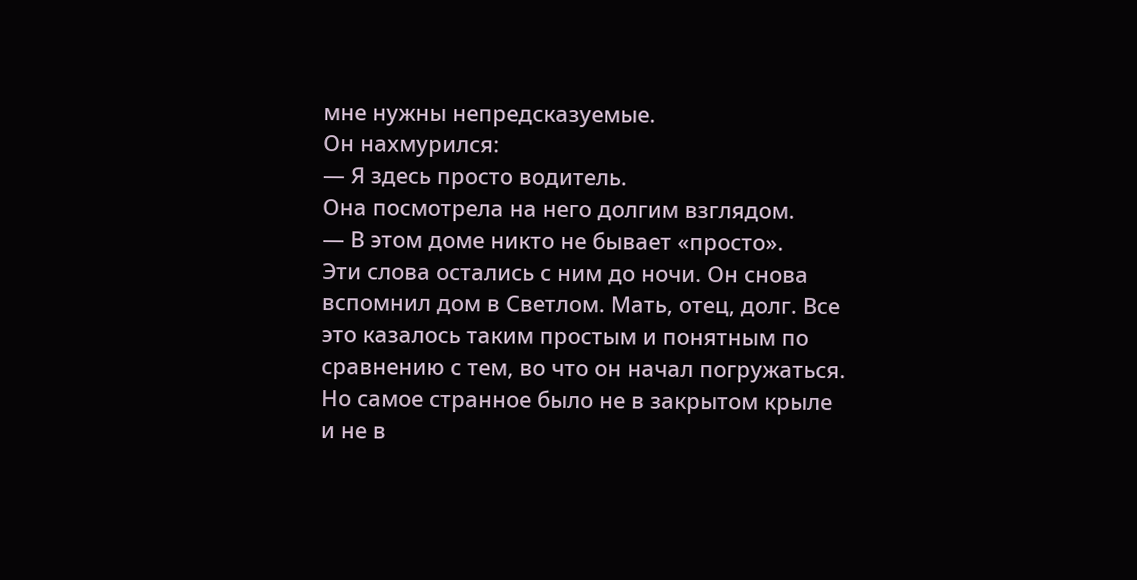мне нужны непредсказуемые.
Он нахмурился:
— Я здесь просто водитель.
Она посмотрела на него долгим взглядом.
— В этом доме никто не бывает «просто».
Эти слова остались с ним до ночи. Он снова вспомнил дом в Светлом. Мать, отец, долг. Все это казалось таким простым и понятным по сравнению с тем, во что он начал погружаться. Но самое странное было не в закрытом крыле и не в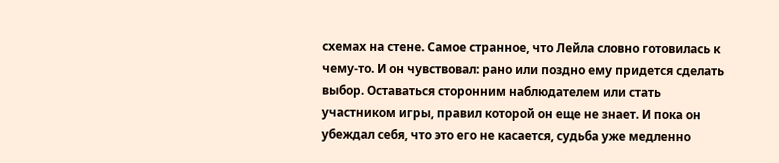схемах на стене. Самое странное, что Лейла словно готовилась к чему-то. И он чувствовал: рано или поздно ему придется сделать выбор. Оставаться сторонним наблюдателем или стать участником игры, правил которой он еще не знает. И пока он убеждал себя, что это его не касается, судьба уже медленно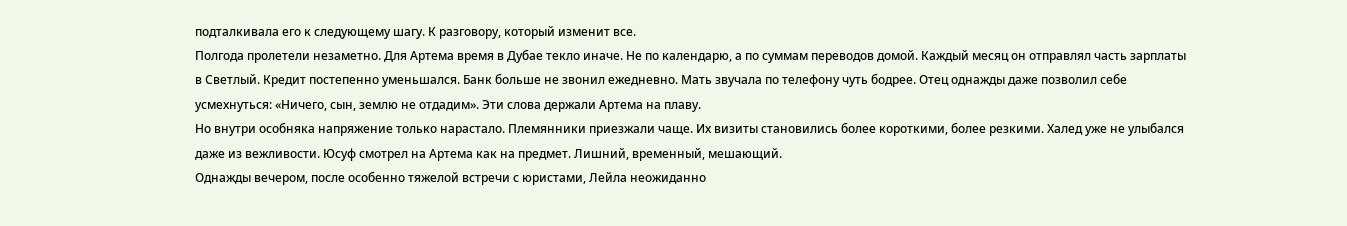подталкивала его к следующему шагу. К разговору, который изменит все.
Полгода пролетели незаметно. Для Артема время в Дубае текло иначе. Не по календарю, а по суммам переводов домой. Каждый месяц он отправлял часть зарплаты в Светлый. Кредит постепенно уменьшался. Банк больше не звонил ежедневно. Мать звучала по телефону чуть бодрее. Отец однажды даже позволил себе усмехнуться: «Ничего, сын, землю не отдадим». Эти слова держали Артема на плаву.
Но внутри особняка напряжение только нарастало. Племянники приезжали чаще. Их визиты становились более короткими, более резкими. Халед уже не улыбался даже из вежливости. Юсуф смотрел на Артема как на предмет. Лишний, временный, мешающий.
Однажды вечером, после особенно тяжелой встречи с юристами, Лейла неожиданно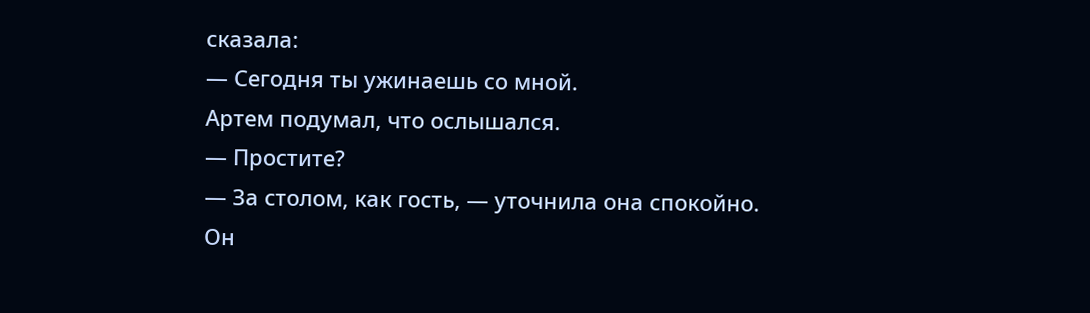сказала:
— Сегодня ты ужинаешь со мной.
Артем подумал, что ослышался.
— Простите?
— За столом, как гость, — уточнила она спокойно.
Он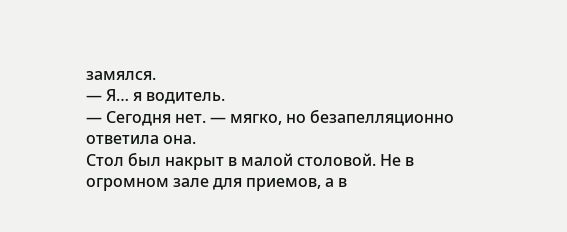замялся.
— Я… я водитель.
— Сегодня нет. — мягко, но безапелляционно ответила она.
Стол был накрыт в малой столовой. Не в огромном зале для приемов, а в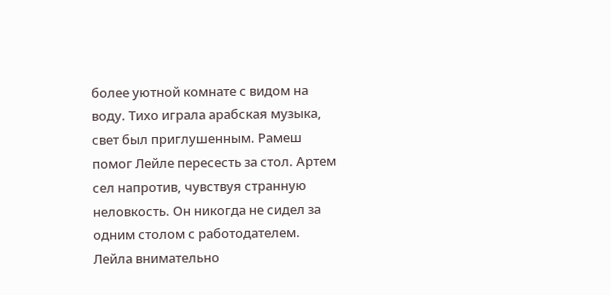более уютной комнате с видом на воду. Тихо играла арабская музыка, свет был приглушенным. Рамеш помог Лейле пересесть за стол. Артем сел напротив, чувствуя странную неловкость. Он никогда не сидел за одним столом с работодателем. Лейла внимательно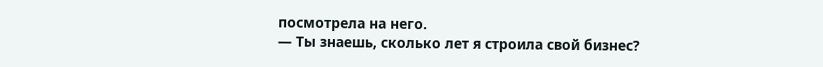посмотрела на него.
— Ты знаешь, сколько лет я строила свой бизнес?